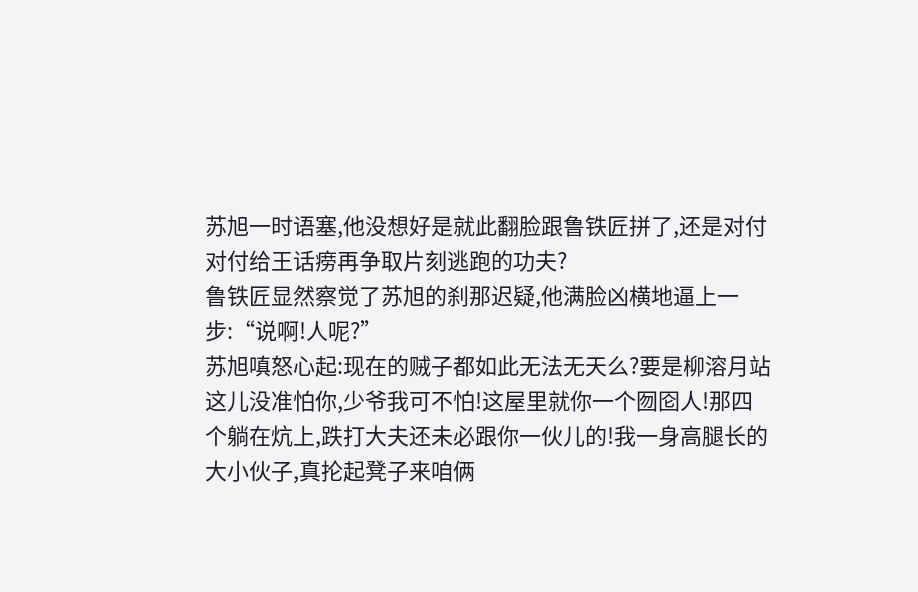苏旭一时语塞,他没想好是就此翻脸跟鲁铁匠拼了,还是对付对付给王话痨再争取片刻逃跑的功夫?
鲁铁匠显然察觉了苏旭的刹那迟疑,他满脸凶横地逼上一步:“说啊!人呢?”
苏旭嗔怒心起:现在的贼子都如此无法无天么?要是柳溶月站这儿没准怕你,少爷我可不怕!这屋里就你一个囫囵人!那四个躺在炕上,跌打大夫还未必跟你一伙儿的!我一身高腿长的大小伙子,真抡起凳子来咱俩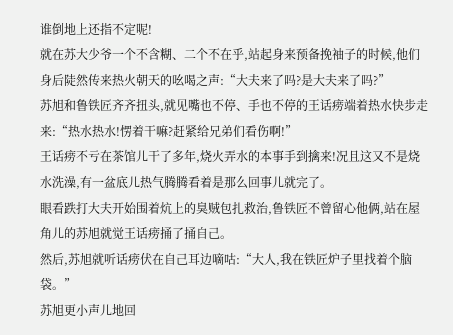谁倒地上还指不定呢!
就在苏大少爷一个不含糊、二个不在乎,站起身来预备挽袖子的时候,他们身后陡然传来热火朝天的吆喝之声:“大夫来了吗?是大夫来了吗?”
苏旭和鲁铁匠齐齐扭头,就见嘴也不停、手也不停的王话痨端着热水快步走来:“热水热水!愣着干嘛?赶紧给兄弟们看伤啊!”
王话痨不亏在茶馆儿干了多年,烧火弄水的本事手到擒来!况且这又不是烧水洗澡,有一盆底儿热气腾腾看着是那么回事儿就完了。
眼看跌打大夫开始围着炕上的臭贼包扎救治,鲁铁匠不曾留心他俩,站在屋角儿的苏旭就觉王话痨捅了捅自己。
然后,苏旭就听话痨伏在自己耳边嘀咕:“大人,我在铁匠炉子里找着个脑袋。”
苏旭更小声儿地回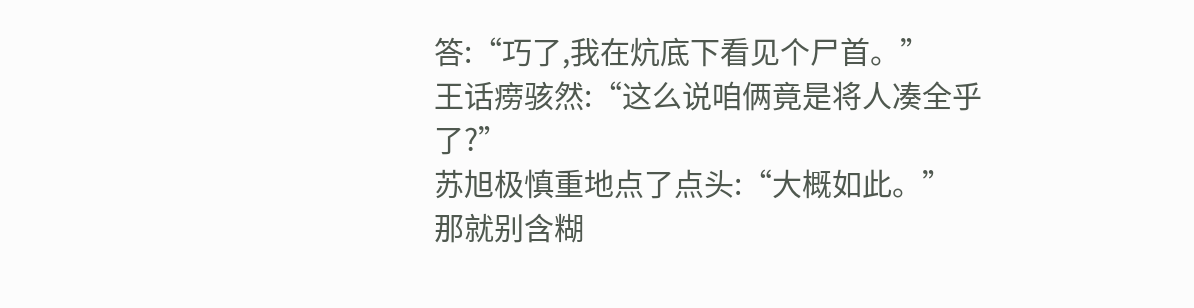答:“巧了,我在炕底下看见个尸首。”
王话痨骇然:“这么说咱俩竟是将人凑全乎了?”
苏旭极慎重地点了点头:“大概如此。”
那就别含糊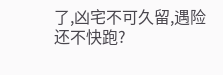了,凶宅不可久留,遇险还不快跑?